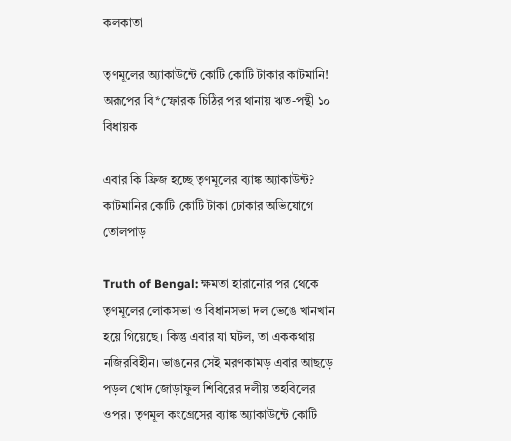কলকাতা

তৃণমূলের অ্যাকাউন্টে কোটি কোটি টাকার কাটমানি! অরূপের বি*স্ফোরক চিঠির পর থানায় ঋত-পন্থী ১০ বিধায়ক

এবার কি ফ্রিজ হচ্ছে তৃণমূলের ব্যাঙ্ক অ্যাকাউন্ট? কাটমানির কোটি কোটি টাকা ঢোকার অভিযোগে তোলপাড়

Truth of Bengal: ক্ষমতা হারানোর পর থেকে তৃণমূলের লোকসভা ও বিধানসভা দল ভেঙে খানখান হয়ে গিয়েছে। কিন্তু এবার যা ঘটল, তা এককথায় নজিরবিহীন। ভাঙনের সেই মরণকামড় এবার আছড়ে পড়ল খোদ জোড়াফুল শিবিরের দলীয় তহবিলের ওপর। তৃণমূল কংগ্রেসের ব্যাঙ্ক অ্যাকাউন্টে কোটি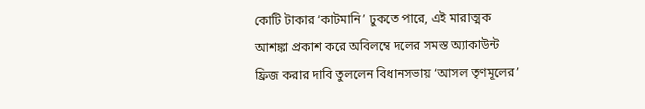কোটি টাকার ‘কাটমানি’ ঢুকতে পারে, এই মারাত্মক আশঙ্কা প্রকাশ করে অবিলম্বে দলের সমস্ত অ্যাকাউন্ট ফ্রিজ করার দাবি তুললেন বিধানসভায় ‘আসল তৃণমূলের’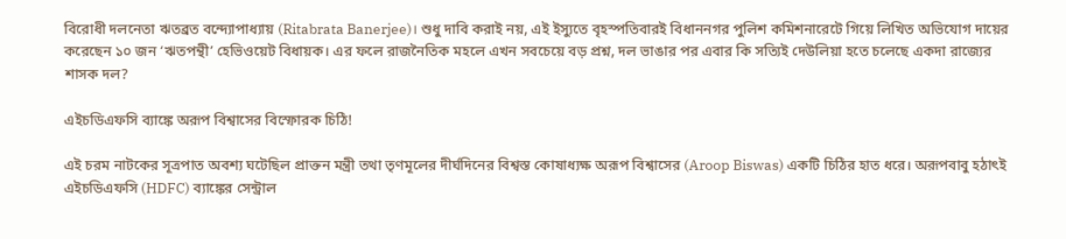বিরোধী দলনেতা ঋতব্রত বন্দ্যোপাধ্যায় (Ritabrata Banerjee)। শুধু দাবি করাই নয়, এই ইস্যুতে বৃহস্পতিবারই বিধাননগর পুলিশ কমিশনারেটে গিয়ে লিখিত অভিযোগ দায়ের করেছেন ১০ জন ‘ঋতপন্থী’ হেভিওয়েট বিধায়ক। এর ফলে রাজনৈতিক মহলে এখন সবচেয়ে বড় প্রশ্ন, দল ভাঙার পর এবার কি সত্যিই দেউলিয়া হতে চলেছে একদা রাজ্যের শাসক দল?

এইচডিএফসি ব্যাঙ্কে অরূপ বিশ্বাসের বিস্ফোরক চিঠি!

এই চরম নাটকের সূত্রপাত অবশ্য ঘটেছিল প্রাক্তন মন্ত্রী তথা তৃণমূলের দীর্ঘদিনের বিশ্বস্ত কোষাধ্যক্ষ অরূপ বিশ্বাসের (Aroop Biswas) একটি চিঠির হাত ধরে। অরূপবাবু হঠাৎই এইচডিএফসি (HDFC) ব্যাঙ্কের সেন্ট্রাল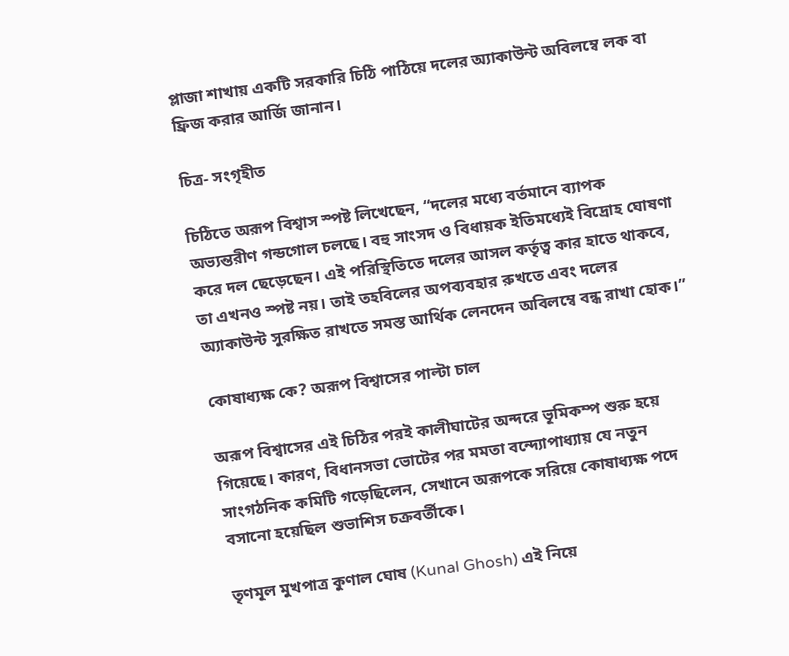প্লাজা শাখায় একটি সরকারি চিঠি পাঠিয়ে দলের অ্যাকাউন্ট অবিলম্বে লক বা ফ্রিজ করার আর্জি জানান।

চিত্র- সংগৃহীত

চিঠিতে অরূপ বিশ্বাস স্পষ্ট লিখেছেন, “দলের মধ্যে বর্তমানে ব্যাপক অভ্যন্তরীণ গন্ডগোল চলছে। বহু সাংসদ ও বিধায়ক ইতিমধ্যেই বিদ্রোহ ঘোষণা করে দল ছেড়েছেন। এই পরিস্থিতিতে দলের আসল কর্তৃত্ব কার হাতে থাকবে, তা এখনও স্পষ্ট নয়। তাই তহবিলের অপব্যবহার রুখতে এবং দলের অ্যাকাউন্ট সুরক্ষিত রাখতে সমস্ত আর্থিক লেনদেন অবিলম্বে বন্ধ রাখা হোক।”

কোষাধ্যক্ষ কে? অরূপ বিশ্বাসের পাল্টা চাল

অরূপ বিশ্বাসের এই চিঠির পরই কালীঘাটের অন্দরে ভূমিকম্প শুরু হয়ে গিয়েছে। কারণ, বিধানসভা ভোটের পর মমতা বন্দ্যোপাধ্যায় যে নতুন সাংগঠনিক কমিটি গড়েছিলেন, সেখানে অরূপকে সরিয়ে কোষাধ্যক্ষ পদে বসানো হয়েছিল শুভাশিস চক্রবর্তীকে।

তৃণমূল মুখপাত্র কুণাল ঘোষ (Kunal Ghosh) এই নিয়ে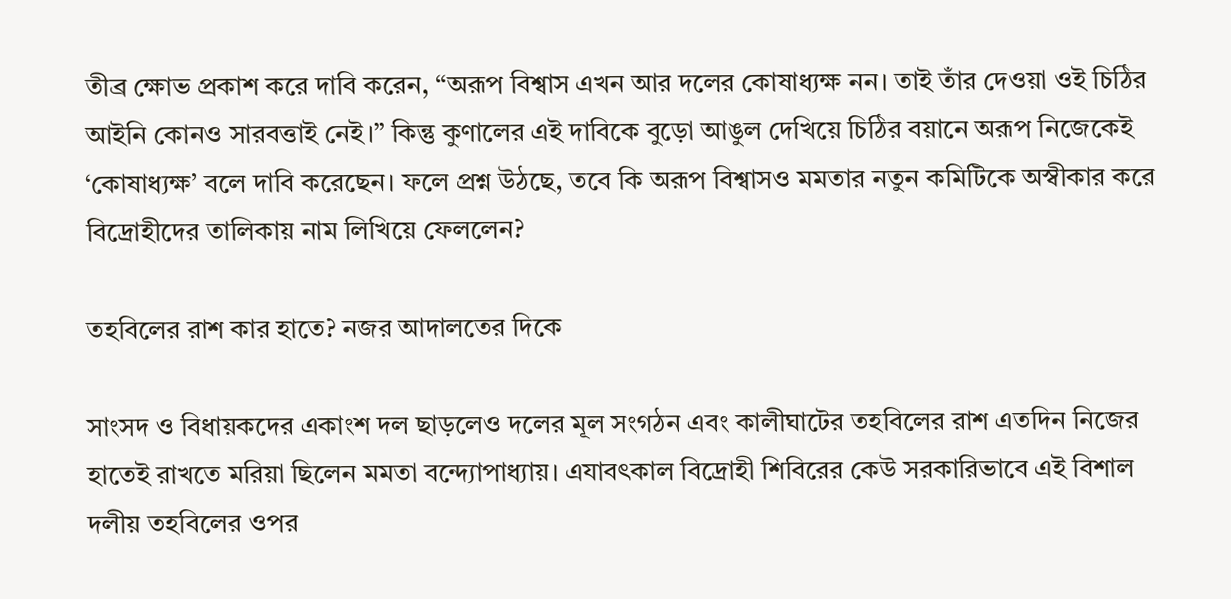তীব্র ক্ষোভ প্রকাশ করে দাবি করেন, “অরূপ বিশ্বাস এখন আর দলের কোষাধ্যক্ষ নন। তাই তাঁর দেওয়া ওই চিঠির আইনি কোনও সারবত্তাই নেই।” কিন্তু কুণালের এই দাবিকে বুড়ো আঙুল দেখিয়ে চিঠির বয়ানে অরূপ নিজেকেই ‘কোষাধ্যক্ষ’ বলে দাবি করেছেন। ফলে প্রশ্ন উঠছে, তবে কি অরূপ বিশ্বাসও মমতার নতুন কমিটিকে অস্বীকার করে বিদ্রোহীদের তালিকায় নাম লিখিয়ে ফেললেন?

তহবিলের রাশ কার হাতে? নজর আদালতের দিকে

সাংসদ ও বিধায়কদের একাংশ দল ছাড়লেও দলের মূল সংগঠন এবং কালীঘাটের তহবিলের রাশ এতদিন নিজের হাতেই রাখতে মরিয়া ছিলেন মমতা বন্দ্যোপাধ্যায়। এযাবৎকাল বিদ্রোহী শিবিরের কেউ সরকারিভাবে এই বিশাল দলীয় তহবিলের ওপর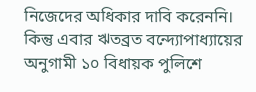নিজেদের অধিকার দাবি করেননি। কিন্তু এবার ঋতব্রত বন্দ্যোপাধ্যায়ের অনুগামী ১০ বিধায়ক পুলিশে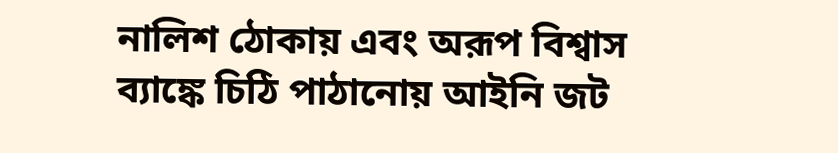নালিশ ঠোকায় এবং অরূপ বিশ্বাস ব্যাঙ্কে চিঠি পাঠানোয় আইনি জট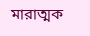মারাত্মক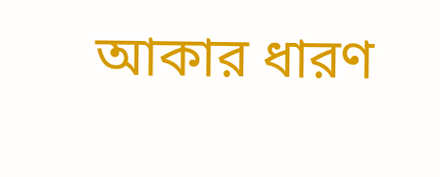আকার ধারণ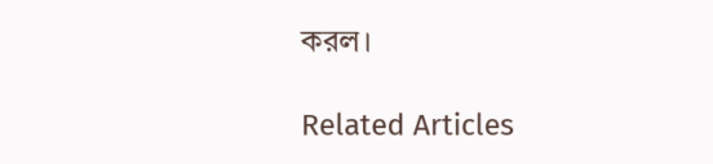করল।

Related Articles